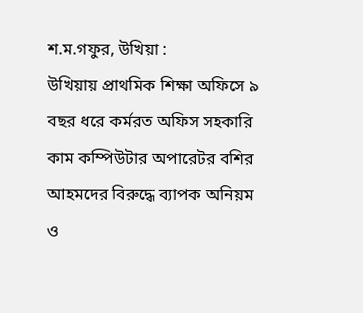শ.ম.গফুর, উখিয়া :
উখিয়ায় প্রাথমিক শিক্ষা অফিসে ৯ বছর ধরে কর্মরত অফিস সহকারি কাম কম্পিউটার অপারেটর বশির আহমদের বিরুদ্ধে ব্যাপক অনিয়ম ও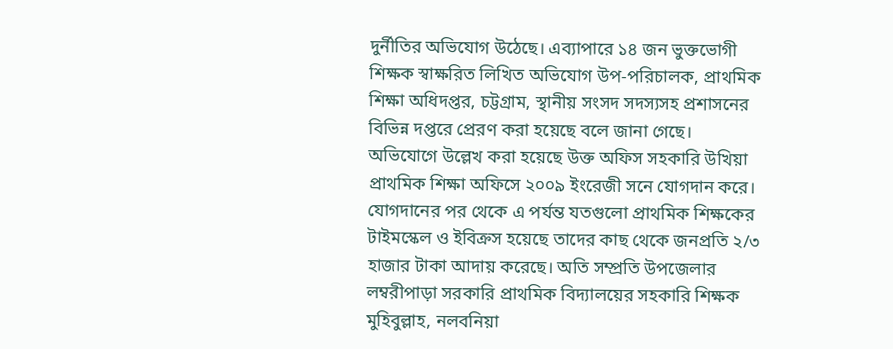দুর্নীতির অভিযোগ উঠেছে। এব্যাপারে ১৪ জন ভুক্তভোগী শিক্ষক স্বাক্ষরিত লিখিত অভিযোগ উপ-পরিচালক, প্রাথমিক শিক্ষা অধিদপ্তর, চট্টগ্রাম, স্থানীয় সংসদ সদস্যসহ প্রশাসনের বিভিন্ন দপ্তরে প্রেরণ করা হয়েছে বলে জানা গেছে।
অভিযোগে উল্লেখ করা হয়েছে উক্ত অফিস সহকারি উখিয়া প্রাথমিক শিক্ষা অফিসে ২০০৯ ইংরেজী সনে যোগদান করে। যোগদানের পর থেকে এ পর্যন্ত যতগুলো প্রাথমিক শিক্ষকের টাইমস্কেল ও ইবিক্রস হয়েছে তাদের কাছ থেকে জনপ্রতি ২/৩ হাজার টাকা আদায় করেছে। অতি সম্প্রতি উপজেলার লম্বরীপাড়া সরকারি প্রাথমিক বিদ্যালয়ের সহকারি শিক্ষক মুহিবুল্লাহ, নলবনিয়া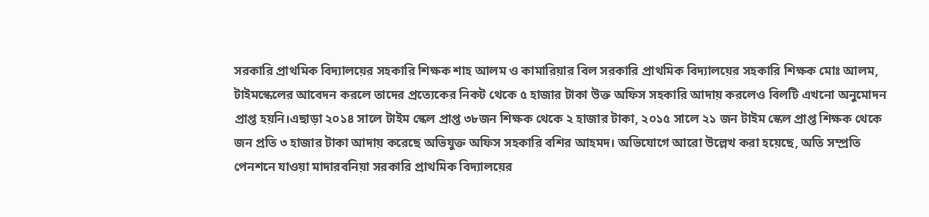সরকারি প্রাথমিক বিদ্যালয়ের সহকারি শিক্ষক শাহ আলম ও কামারিয়ার বিল সরকারি প্রাথমিক বিদ্যালয়ের সহকারি শিক্ষক মোঃ আলম, টাইমস্কেলের আবেদন করলে তাদের প্রত্যেকের নিকট থেকে ৫ হাজার টাকা উক্ত অফিস সহকারি আদায় করলেও বিলটি এখনো অনুমোদন প্রাপ্ত হয়নি।এছাড়া ২০১৪ সালে টাইম স্কেল প্রাপ্ত ৩৮জন শিক্ষক থেকে ২ হাজার টাকা, ২০১৫ সালে ২১ জন টাইম স্কেল প্রাপ্ত শিক্ষক থেকে জন প্রতি ৩ হাজার টাকা আদায় করেছে অভিযুক্ত অফিস সহকারি বশির আহমদ। অভিযোগে আরো উল্লেখ করা হয়েছে, অতি সম্প্রতি পেনশনে যাওয়া মাদারবনিয়া সরকারি প্রাথমিক বিদ্যালয়ের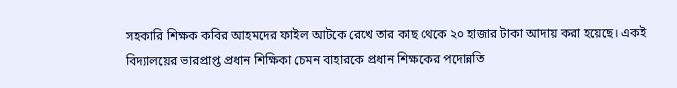সহকারি শিক্ষক কবির আহমদের ফাইল আটকে রেখে তার কাছ থেকে ২০ হাজার টাকা আদায় করা হয়েছে। একই বিদ্যালয়ের ভারপ্রাপ্ত প্রধান শিক্ষিকা চেমন বাহারকে প্রধান শিক্ষকের পদোন্নতি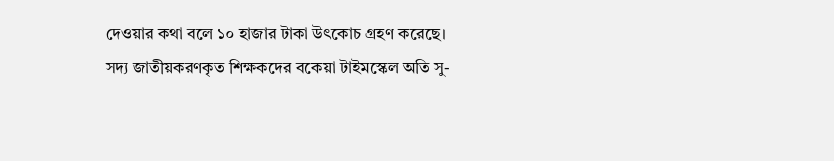দেওয়ার কথা বলে ১০ হাজার টাকা উৎকোচ গ্রহণ করেছে।
সদ্য জাতীয়করণকৃত শিক্ষকদের বকেয়া টাইমস্কেল অতি সু-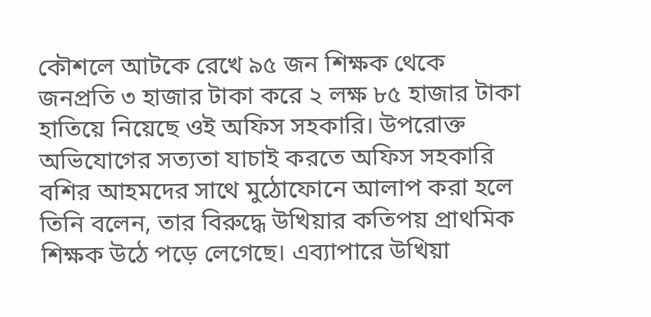কৌশলে আটকে রেখে ৯৫ জন শিক্ষক থেকে জনপ্রতি ৩ হাজার টাকা করে ২ লক্ষ ৮৫ হাজার টাকা হাতিয়ে নিয়েছে ওই অফিস সহকারি। উপরোক্ত অভিযোগের সত্যতা যাচাই করতে অফিস সহকারি বশির আহমদের সাথে মুঠোফোনে আলাপ করা হলে তিনি বলেন, তার বিরুদ্ধে উখিয়ার কতিপয় প্রাথমিক শিক্ষক উঠে পড়ে লেগেছে। এব্যাপারে উখিয়া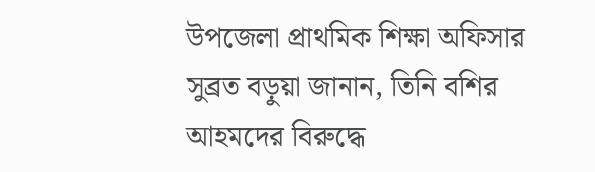উপজেলা প্রাথমিক শিক্ষা অফিসার সুব্রত বড়ুয়া জানান, তিনি বশির আহমদের বিরুদ্ধে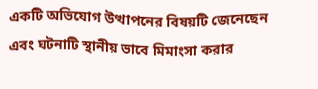একটি অভিযোগ উত্থাপনের বিষয়টি জেনেছেন এবং ঘটনাটি স্থানীয় ভাবে মিমাংসা করার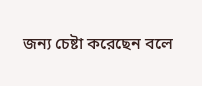জন্য চেষ্টা করেছেন বলে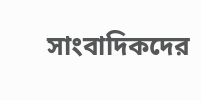সাংবাদিকদের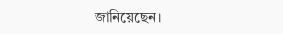জানিয়েছেন।